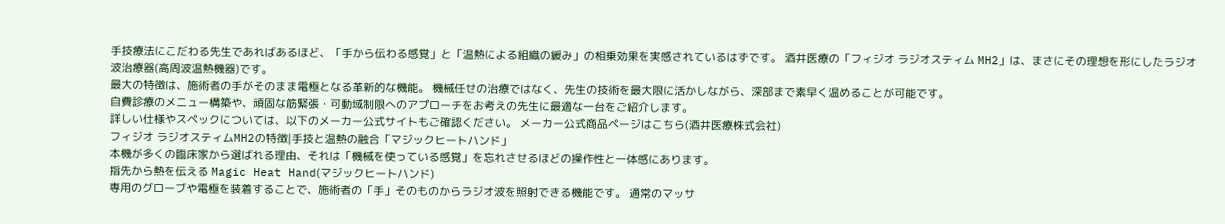手技療法にこだわる先生であればあるほど、「手から伝わる感覚」と「温熱による組織の緩み」の相乗効果を実感されているはずです。 酒井医療の「フィジオ ラジオスティム MH2」は、まさにその理想を形にしたラジオ波治療器(高周波温熱機器)です。
最大の特徴は、施術者の手がそのまま電極となる革新的な機能。 機械任せの治療ではなく、先生の技術を最大限に活かしながら、深部まで素早く温めることが可能です。
自費診療のメニュー構築や、頑固な筋緊張・可動域制限へのアプローチをお考えの先生に最適な一台をご紹介します。
詳しい仕様やスペックについては、以下のメーカー公式サイトもご確認ください。 メーカー公式商品ページはこちら(酒井医療株式会社)
フィジオ ラジオスティムMH2の特徴|手技と温熱の融合「マジックヒートハンド」
本機が多くの臨床家から選ばれる理由、それは「機械を使っている感覚」を忘れさせるほどの操作性と一体感にあります。
指先から熱を伝える Magic Heat Hand(マジックヒートハンド)
専用のグローブや電極を装着することで、施術者の「手」そのものからラジオ波を照射できる機能です。 通常のマッサ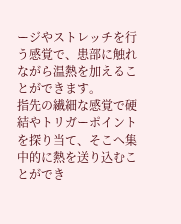ージやストレッチを行う感覚で、患部に触れながら温熱を加えることができます。
指先の繊細な感覚で硬結やトリガーポイントを探り当て、そこへ集中的に熱を送り込むことができ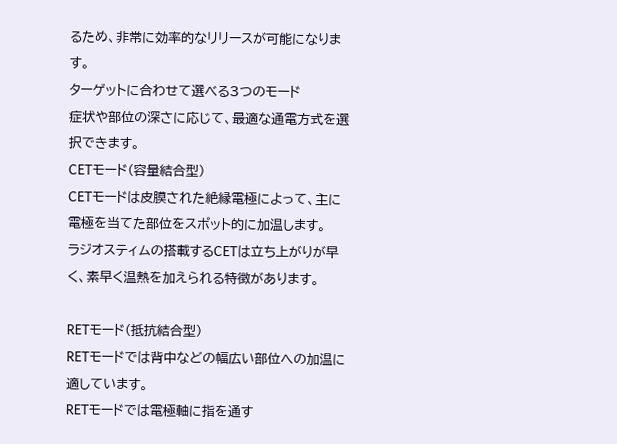るため、非常に効率的なリリースが可能になります。
ターゲットに合わせて選べる3つのモード
症状や部位の深さに応じて、最適な通電方式を選択できます。
CETモード(容量結合型)
CETモードは皮膜された絶縁電極によって、主に電極を当てた部位をスポット的に加温します。
ラジオスティムの搭載するCETは立ち上がりが早く、素早く温熱を加えられる特徴があります。

RETモード(抵抗結合型)
RETモードでは背中などの幅広い部位への加温に適しています。
RETモードでは電極軸に指を通す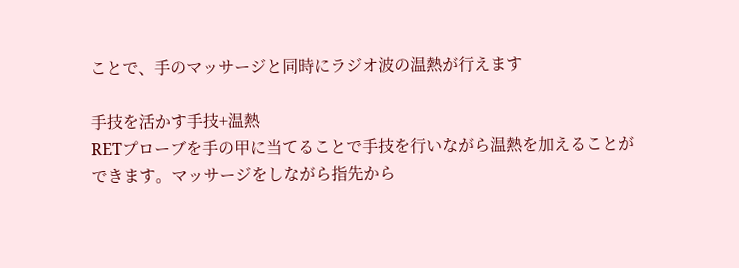ことで、手のマッサージと同時にラジオ波の温熱が行えます

手技を活かす手技+温熱
RETプローブを手の甲に当てることで手技を行いながら温熱を加えることができます。マッサージをしながら指先から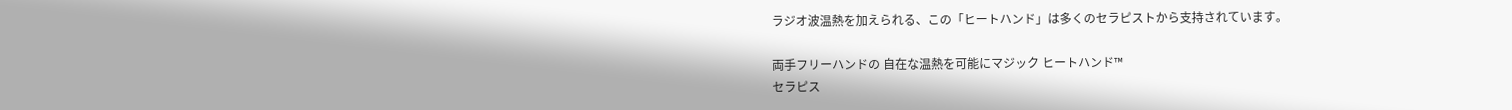ラジオ波温熱を加えられる、この「ヒートハンド」は多くのセラピストから支持されています。

両手フリーハンドの 自在な温熱を可能にマジック ヒートハンド™
セラピス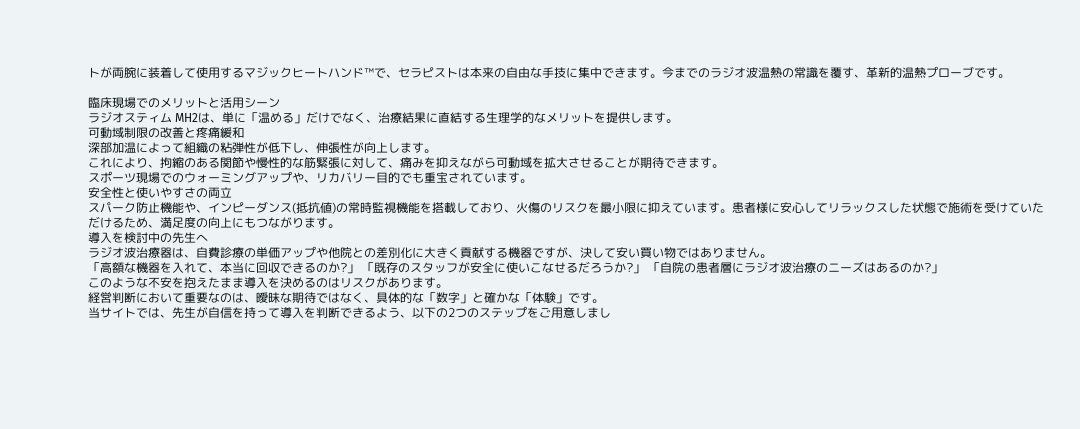トが両腕に装着して使用するマジックヒートハンド™で、セラピストは本来の自由な手技に集中できます。今までのラジオ波温熱の常識を覆す、革新的温熱プローブです。

臨床現場でのメリットと活用シーン
ラジオスティム MH2は、単に「温める」だけでなく、治療結果に直結する生理学的なメリットを提供します。
可動域制限の改善と疼痛緩和
深部加温によって組織の粘弾性が低下し、伸張性が向上します。
これにより、拘縮のある関節や慢性的な筋緊張に対して、痛みを抑えながら可動域を拡大させることが期待できます。
スポーツ現場でのウォーミングアップや、リカバリー目的でも重宝されています。
安全性と使いやすさの両立
スパーク防止機能や、インピーダンス(抵抗値)の常時監視機能を搭載しており、火傷のリスクを最小限に抑えています。患者様に安心してリラックスした状態で施術を受けていただけるため、満足度の向上にもつながります。
導入を検討中の先生へ
ラジオ波治療器は、自費診療の単価アップや他院との差別化に大きく貢献する機器ですが、決して安い買い物ではありません。
「高額な機器を入れて、本当に回収できるのか?」 「既存のスタッフが安全に使いこなせるだろうか?」 「自院の患者層にラジオ波治療のニーズはあるのか?」
このような不安を抱えたまま導入を決めるのはリスクがあります。
経営判断において重要なのは、曖昧な期待ではなく、具体的な「数字」と確かな「体験」です。
当サイトでは、先生が自信を持って導入を判断できるよう、以下の2つのステップをご用意しまし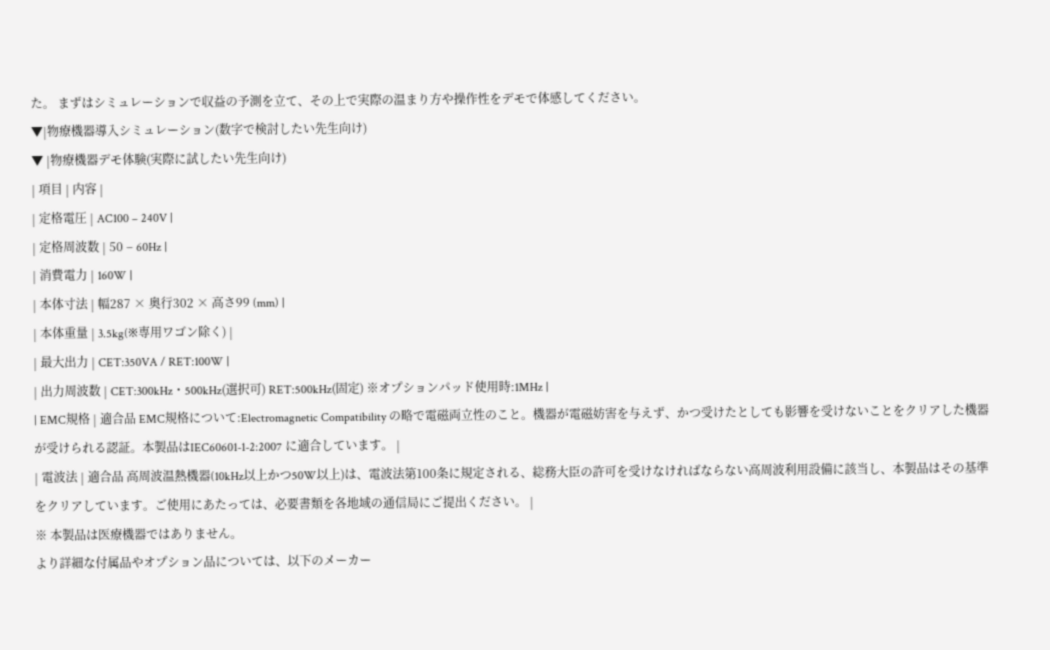た。 まずはシミュレーションで収益の予測を立て、その上で実際の温まり方や操作性をデモで体感してください。
▼|物療機器導入シミュレーション(数字で検討したい先生向け)
▼ |物療機器デモ体験(実際に試したい先生向け)
| 項目 | 内容 |
| 定格電圧 | AC100 – 240V |
| 定格周波数 | 50 – 60Hz |
| 消費電力 | 160W |
| 本体寸法 | 幅287 × 奥行302 × 高さ99 (mm) |
| 本体重量 | 3.5kg(※専用ワゴン除く) |
| 最大出力 | CET:350VA / RET:100W |
| 出力周波数 | CET:300kHz・500kHz(選択可) RET:500kHz(固定) ※オプションパッド使用時:1MHz |
| EMC規格 | 適合品 EMC規格について:Electromagnetic Compatibility の略で電磁両立性のこと。機器が電磁妨害を与えず、かつ受けたとしても影響を受けないことをクリアした機器が受けられる認証。本製品はIEC60601-1-2:2007 に適合しています。 |
| 電波法 | 適合品 高周波温熱機器(10kHz以上かつ50W以上)は、電波法第100条に規定される、総務大臣の許可を受けなければならない高周波利用設備に該当し、本製品はその基準をクリアしています。ご使用にあたっては、必要書類を各地域の通信局にご提出ください。 |
※ 本製品は医療機器ではありません。
より詳細な付属品やオプション品については、以下のメーカー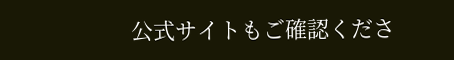公式サイトもご確認くださ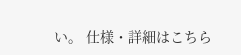い。 仕様・詳細はこちら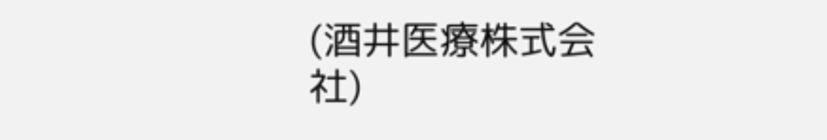(酒井医療株式会社)